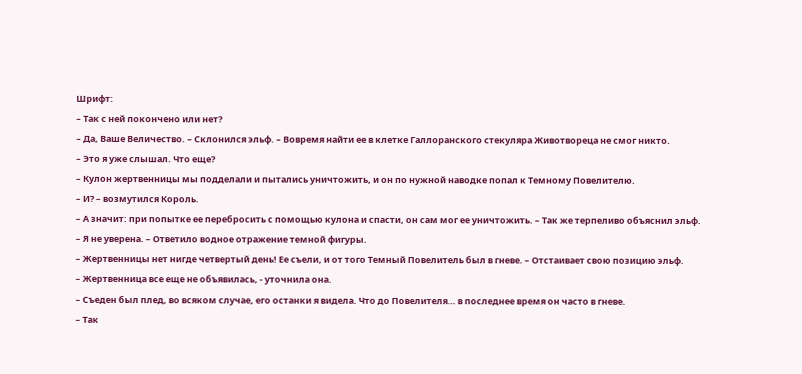Шрифт:
– Так с ней покончено или нет?
– Да, Ваше Величество. – Склонился эльф. – Вовремя найти ее в клетке Галлоранского стекуляра Животвореца не смог никто.
– Это я уже слышал. Что еще?
– Кулон жертвенницы мы подделали и пытались уничтожить, и он по нужной наводке попал к Темному Повелителю.
– И? – возмутился Король.
– А значит: при попытке ее перебросить с помощью кулона и спасти, он сам мог ее уничтожить. – Так же терпеливо объяснил эльф.
– Я не уверена. – Ответило водное отражение темной фигуры.
– Жертвенницы нет нигде четвертый день! Ее съели, и от того Темный Повелитель был в гневе. – Отстаивает свою позицию эльф.
– Жертвенница все еще не объявилась, - уточнила она.
– Съеден был плед, во всяком случае, его останки я видела. Что до Повелителя… в последнее время он часто в гневе.
– Так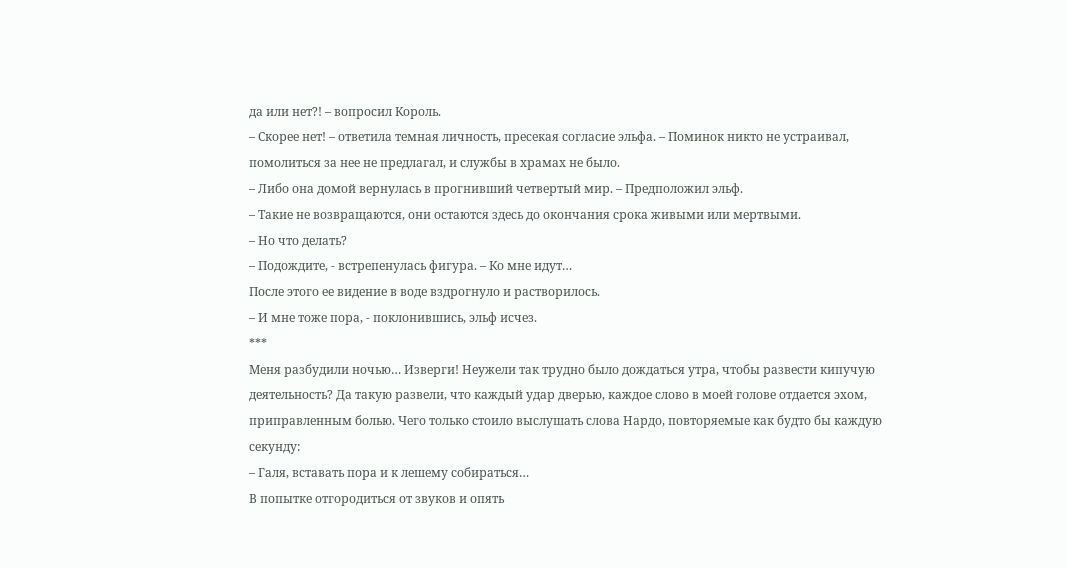да или нет?! – вопросил Король.
– Скорее нет! – ответила темная личность, пресекая согласие эльфа. – Поминок никто не устраивал, помолиться за нее не предлагал, и службы в храмах не было.
– Либо она домой вернулась в прогнивший четвертый мир. – Предположил эльф.
– Такие не возвращаются, они остаются здесь до окончания срока живыми или мертвыми.
– Но что делать?
– Подождите, - встрепенулась фигура. – Ко мне идут…
После этого ее видение в воде вздрогнуло и растворилось.
– И мне тоже пора, - поклонившись, эльф исчез.
***
Меня разбудили ночью… Изверги! Неужели так трудно было дождаться утра, чтобы развести кипучую деятельность? Да такую развели, что каждый удар дверью, каждое слово в моей голове отдается эхом, приправленным болью. Чего только стоило выслушать слова Нардо, повторяемые как будто бы каждую секунду:
– Галя, вставать пора и к лешему собираться…
В попытке отгородиться от звуков и опять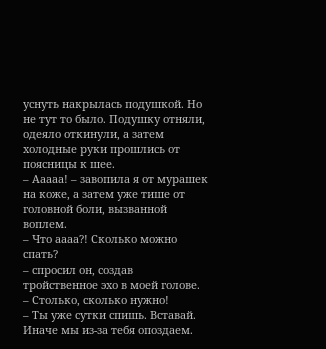уснуть накрылась подушкой. Но не тут то было. Подушку отняли, одеяло откинули, а затем холодные руки прошлись от поясницы к шее.
– Ааааа! – завопила я от мурашек на коже, а затем уже тише от головной боли, вызванной воплем.
– Что аааа?! Сколько можно спать?
– спросил он, создав тройственное эхо в моей голове.
– Столько, сколько нужно!
– Ты уже сутки спишь. Вставай. Иначе мы из-за тебя опоздаем.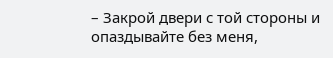– Закрой двери с той стороны и опаздывайте без меня,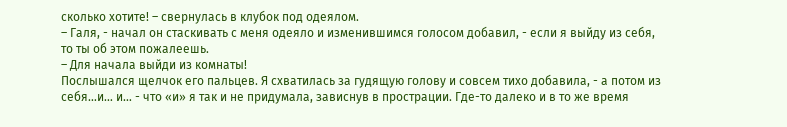сколько хотите! – свернулась в клубок под одеялом.
– Галя, - начал он стаскивать с меня одеяло и изменившимся голосом добавил, - если я выйду из себя, то ты об этом пожалеешь.
– Для начала выйди из комнаты!
Послышался щелчок его пальцев. Я схватилась за гудящую голову и совсем тихо добавила, - а потом из себя…и… и… - что «и» я так и не придумала, зависнув в прострации. Где-то далеко и в то же время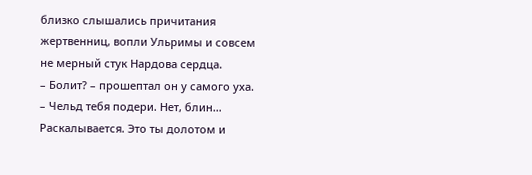близко слышались причитания жертвенниц, вопли Ульримы и совсем не мерный стук Нардова сердца.
– Болит? – прошептал он у самого уха.
– Чельд тебя подери. Нет, блин… Раскалывается. Это ты долотом и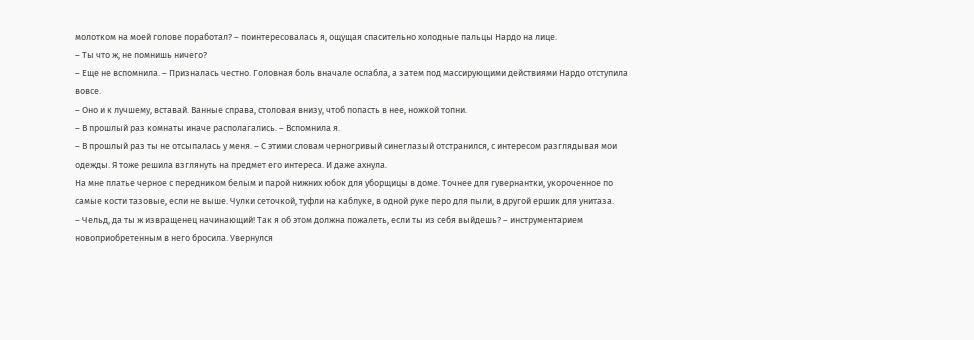молотком на моей голове поработал? – поинтересовалась я, ощущая спасительно холодные пальцы Нардо на лице.
– Ты что ж, не помнишь ничего?
– Еще не вспомнила. – Призналась честно. Головная боль вначале ослабла, а затем под массирующими действиями Нардо отступила вовсе.
– Оно и к лучшему, вставай. Ванные справа, столовая внизу, чтоб попасть в нее, ножкой топни.
– В прошлый раз комнаты иначе располагались. – Вспомнила я.
– В прошлый раз ты не отсыпалась у меня. – С этими словам черногривый синеглазый отстранился, с интересом разглядывая мои одежды. Я тоже решила взглянуть на предмет его интереса. И даже ахнула.
На мне платье черное с передником белым и парой нижних юбок для уборщицы в доме. Точнее для гувернантки, укороченное по самые кости тазовые, если не выше. Чулки сеточкой, туфли на каблуке, в одной руке перо для пыли, в другой ершик для унитаза.
– Чельд, да ты ж извращенец начинающий! Так я об этом должна пожалеть, если ты из себя выйдешь? – инструментарием новоприобретенным в него бросила. Увернулся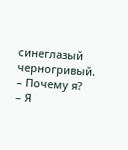синеглазый черногривый.
– Почему я?
– Я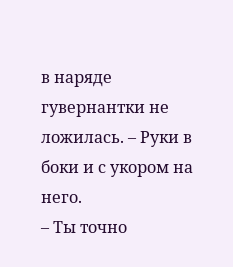в наряде гувернантки не ложилась. – Руки в боки и с укором на него.
– Ты точно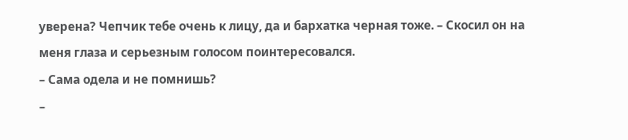уверена? Чепчик тебе очень к лицу, да и бархатка черная тоже. – Скосил он на меня глаза и серьезным голосом поинтересовался.
– Сама одела и не помнишь?
–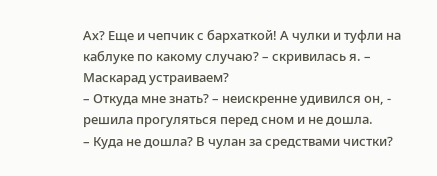Ах? Еще и чепчик с бархаткой! А чулки и туфли на каблуке по какому случаю? – скривилась я. – Маскарад устраиваем?
– Откуда мне знать? – неискренне удивился он, - решила прогуляться перед сном и не дошла.
– Куда не дошла? В чулан за средствами чистки?